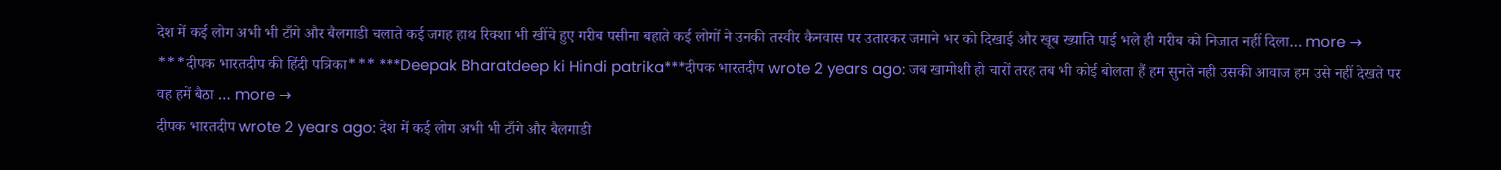देश में कई लोग अभी भी टाँगे और बैलगाडी चलाते कई जगह हाथ रिक्शा भी खींचे हुए गरीब पसीना बहाते कई लोगों ने उनकी तस्वीर कैनवास पर उतारकर जमाने भर को दिखाई और खूब ख्याति पाई भले ही गरीब को निजात नहीं दिला… more →
***दीपक भारतदीप की हिंदी पत्रिका*** ***Deepak Bharatdeep ki Hindi patrika***दीपक भारतदीप wrote 2 years ago: जब खामोशी हो चारों तरह तब भी कोई बोलता हैं हम सुनते नही उसकी आवाज हम उसे नहीं देखते पर वह हमें बैठा … more →
दीपक भारतदीप wrote 2 years ago: देश में कई लोग अभी भी टाँगे और बैलगाडी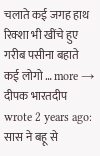चलाते कई जगह हाथ रिक्शा भी खींचे हुए गरीब पसीना बहाते कई लोगो … more →
दीपक भारतदीप wrote 2 years ago: सास ने बहू से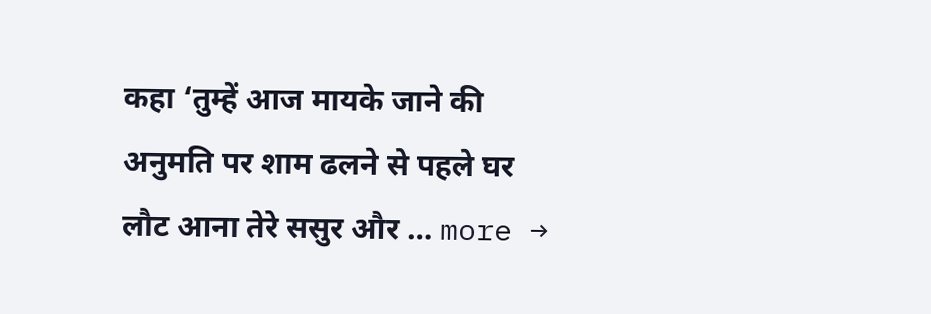कहा ‘तुम्हें आज मायके जाने की अनुमति पर शाम ढलने से पहले घर लौट आना तेरे ससुर और … more →